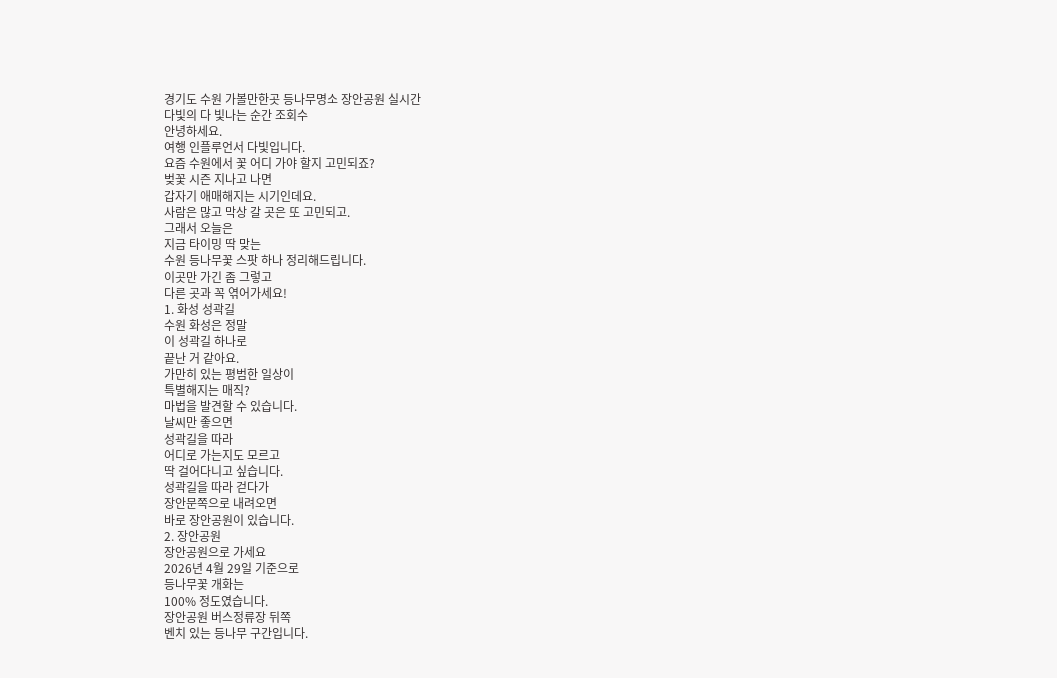경기도 수원 가볼만한곳 등나무명소 장안공원 실시간
다빛의 다 빛나는 순간 조회수
안녕하세요.
여행 인플루언서 다빛입니다.
요즘 수원에서 꽃 어디 가야 할지 고민되죠?
벚꽃 시즌 지나고 나면
갑자기 애매해지는 시기인데요.
사람은 많고 막상 갈 곳은 또 고민되고.
그래서 오늘은
지금 타이밍 딱 맞는
수원 등나무꽃 스팟 하나 정리해드립니다.
이곳만 가긴 좀 그렇고
다른 곳과 꼭 엮어가세요!
1. 화성 성곽길
수원 화성은 정말
이 성곽길 하나로
끝난 거 같아요.
가만히 있는 평범한 일상이
특별해지는 매직?
마법을 발견할 수 있습니다.
날씨만 좋으면
성곽길을 따라
어디로 가는지도 모르고
딱 걸어다니고 싶습니다.
성곽길을 따라 걷다가
장안문쪽으로 내려오면
바로 장안공원이 있습니다.
2. 장안공원
장안공원으로 가세요
2026년 4월 29일 기준으로
등나무꽃 개화는
100% 정도였습니다.
장안공원 버스정류장 뒤쪽
벤치 있는 등나무 구간입니다.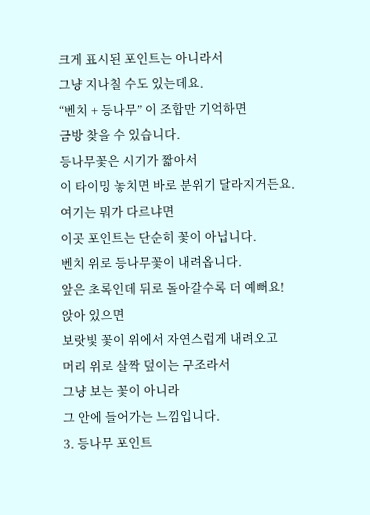크게 표시된 포인트는 아니라서
그냥 지나칠 수도 있는데요.
“벤치 + 등나무” 이 조합만 기억하면
금방 찾을 수 있습니다.
등나무꽃은 시기가 짧아서
이 타이밍 놓치면 바로 분위기 달라지거든요.
여기는 뭐가 다르냐면
이곳 포인트는 단순히 꽃이 아닙니다.
벤치 위로 등나무꽃이 내려옵니다.
앞은 초록인데 뒤로 돌아갈수록 더 예뻐요!
앉아 있으면
보랏빛 꽃이 위에서 자연스럽게 내려오고
머리 위로 살짝 덮이는 구조라서
그냥 보는 꽃이 아니라
그 안에 들어가는 느낌입니다.
3. 등나무 포인트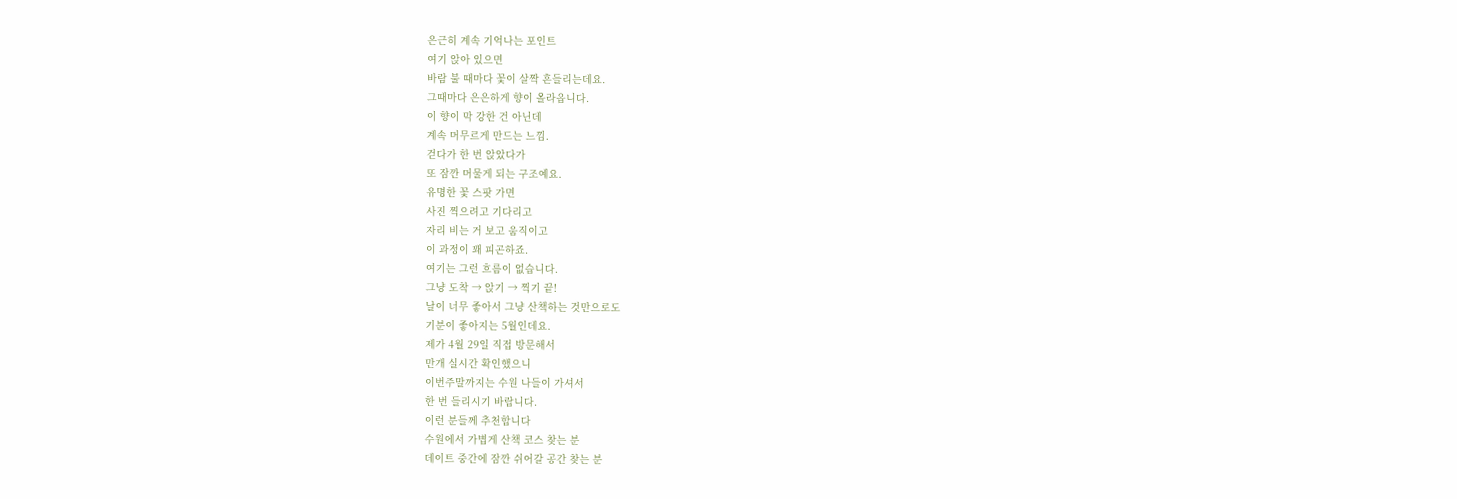은근히 계속 기억나는 포인트
여기 앉아 있으면
바람 불 때마다 꽃이 살짝 흔들리는데요.
그때마다 은은하게 향이 올라옵니다.
이 향이 막 강한 건 아닌데
계속 머무르게 만드는 느낌.
걷다가 한 번 앉았다가
또 잠깐 머물게 되는 구조예요.
유명한 꽃 스팟 가면
사진 찍으려고 기다리고
자리 비는 거 보고 움직이고
이 과정이 꽤 피곤하죠.
여기는 그런 흐름이 없습니다.
그냥 도착 → 앉기 → 찍기 끝!
날이 너무 좋아서 그냥 산책하는 것만으로도
기분이 좋아지는 5월인데요.
제가 4월 29일 직접 방문해서
만개 실시간 확인했으니
이번주말까지는 수원 나들이 가셔서
한 번 들리시기 바랍니다.
이런 분들께 추천합니다
수원에서 가볍게 산책 코스 찾는 분
데이트 중간에 잠깐 쉬어갈 공간 찾는 분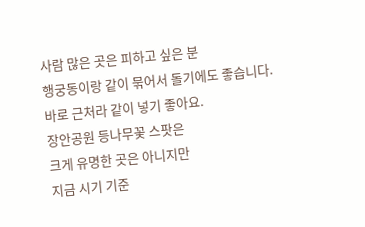사람 많은 곳은 피하고 싶은 분
행궁동이랑 같이 묶어서 돌기에도 좋습니다.
바로 근처라 같이 넣기 좋아요.
장안공원 등나무꽃 스팟은
크게 유명한 곳은 아니지만
지금 시기 기준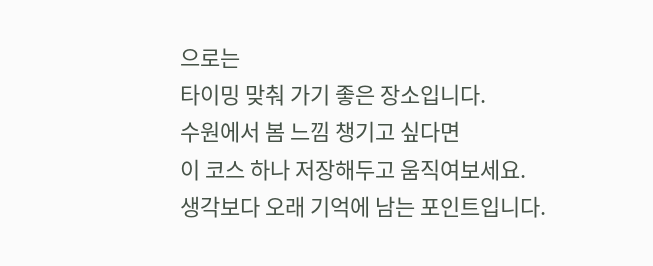으로는
타이밍 맞춰 가기 좋은 장소입니다.
수원에서 봄 느낌 챙기고 싶다면
이 코스 하나 저장해두고 움직여보세요.
생각보다 오래 기억에 남는 포인트입니다.